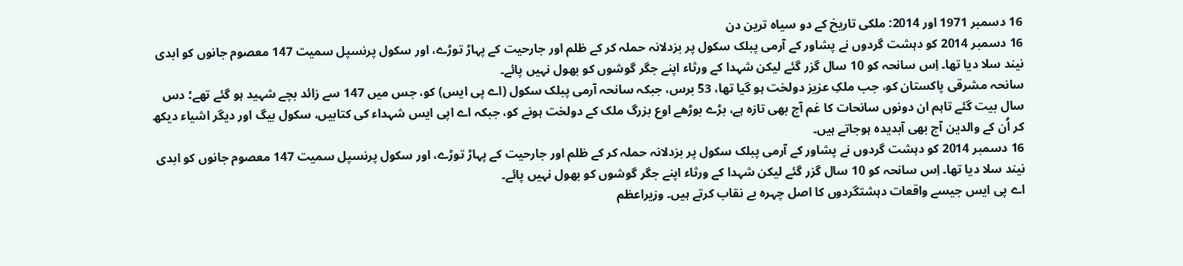16 دسمبر 1971 اور 2014: ملکی تاریخ کے دو سیاہ ترین دن
16 دسمبر 2014 کو دہشت گردوں نے پشاور کے آرمی پبلک سکول پر بزدلانہ حملہ کر کے ظلم اور جارحیت کے پہاڑ توڑے، اور سکول پرنسپل سمیت 147 معصوم جانوں کو ابدی نیند سلا دیا تھا۔ اِس سانحہ کو 10 سال گزر گئے لیکن شہدا کے ورثاء اپنے جگر گوشوں کو بھول نہیں پائے۔
سانحہ مشرقی پاکستان کو، جب ملکِ عزیز دولخت ہو گیا تھا، 53 برس، جبکہ سانحہ آرمی پبلک سکول (اے پی ایس) کو، جس میں 147 سے زائد بچے شہید ہو گئے تھے؛ دس سال بیت گئے تاہم ان دونوں سانحات کا غم آج بھی تازہ ہے، بڑے بوڑھے اوع بزرگ ملک کے دولخت ہونے کو، جبکہ اے اپی ایس شہداء کی کتابیں، سکول بیگ اور دیگر اشیاء دیکھ کر اُن کے والدین آج بھی آبدیدہ ہوجاتے ہیں۔
16 دسمبر 2014 کو دہشت گردوں نے پشاور کے آرمی پبلک سکول پر بزدلانہ حملہ کر کے ظلم اور جارحیت کے پہاڑ توڑے، اور سکول پرنسپل سمیت 147 معصوم جانوں کو ابدی نیند سلا دیا تھا۔ اِس سانحہ کو 10 سال گزر گئے لیکن شہدا کے ورثاء اپنے جگر گوشوں کو بھول نہیں پائے۔
اے پی ایس جیسے واقعات دہشتگردوں کا اصل چہرہ بے نقاب کرتے ہیں۔ وزیراعظم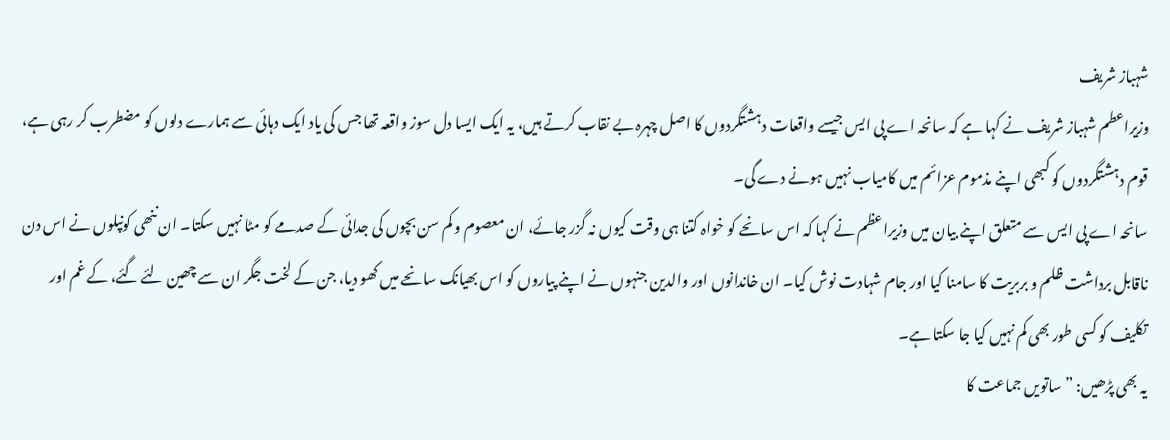شہباز شریف
وزیراعطم شہباز شریف نے کہا ہے کہ سانحہ اے پی ایس جیسے واقعات دہشتگردوں کا اصل چہرہ بے نقاب کرتے ہیں، یہ ایک ایسا دل سوز واقعہ تھا جس کی یاد ایک دہائی سے ہمارے دلوں کو مضطرب کر رہی ہے، قوم دہشتگردوں کو کبھی اپنے مذموم عزائم میں کامیاب نہیں ہونے دے گی۔
سانحہ اے پی ایس سے متعلق اپنے بیان میں وزیراعظم نے کہا کہ اس سانحے کو خواہ کتنا ہی وقت کیوں نہ گزر جائے، ان معصوم و کم سن بچوں کی جدائی کے صدمے کو مٹا نہیں سکتا۔ ان ننھی کونپلوں نے اس دن ناقابل برداشت ظلم و بربریت کا سامنا کیا اور جام شہادت نوش کیا۔ ان خاندانوں اور والدین جنہوں نے اپنے پیاروں کو اس بھیانک سانحے میں کھو دیا، جن کے لخت جگر ان سے چھین لئے گئے، کے غم اور تکلیف کو کسی طور بھی کم نہیں کیا جا سکتا ہے۔
یہ بھی پڑھیں: ”ساتویں جماعت کا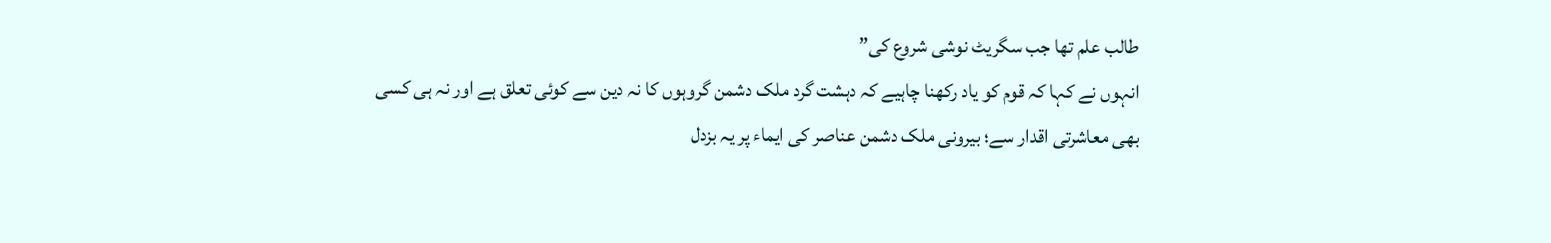طالب علم تھا جب سگریٹ نوشی شروع کی”
انہوں نے کہا کہ قوم کو یاد رکھنا چاہیے کہ دہشت گرد ملک دشمن گروہوں کا نہ دین سے کوئی تعلق ہے اور نہ ہی کسی بھی معاشرتی اقدار سے؛ بیرونی ملک دشمن عناصر کی ایماء پر یہ بزدل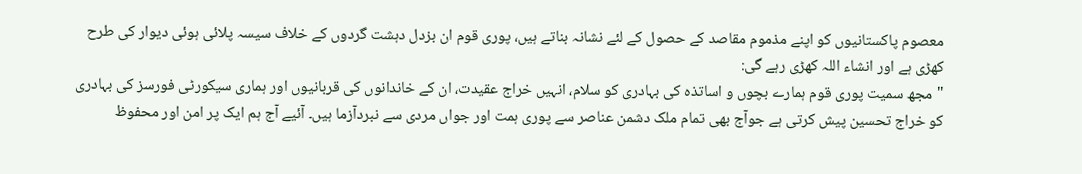معصوم پاکستانیوں کو اپنے مذموم مقاصد کے حصول کے لئے نشانہ بناتے ہیں، پوری قوم ان بزدل دہشت گردوں کے خلاف سیسہ پلائی ہوئی دیوار کی طرح کھڑی ہے اور انشاء اللہ کھڑی رہے گی:
"مجھ سمیت پوری قوم ہمارے بچوں و اساتذہ کی بہادری کو سلام، انہیں خراج عقیدت، ان کے خاندانوں کی قربانیوں اور ہماری سیکورٹی فورسز کی بہادری کو خراج تحسین پیش کرتی ہے جوآج بھی تمام ملک دشمن عناصر سے پوری ہمت اور جواں مردی سے نبردآزما ہیں۔ آئیے آج ہم ایک پر امن اور محفوظ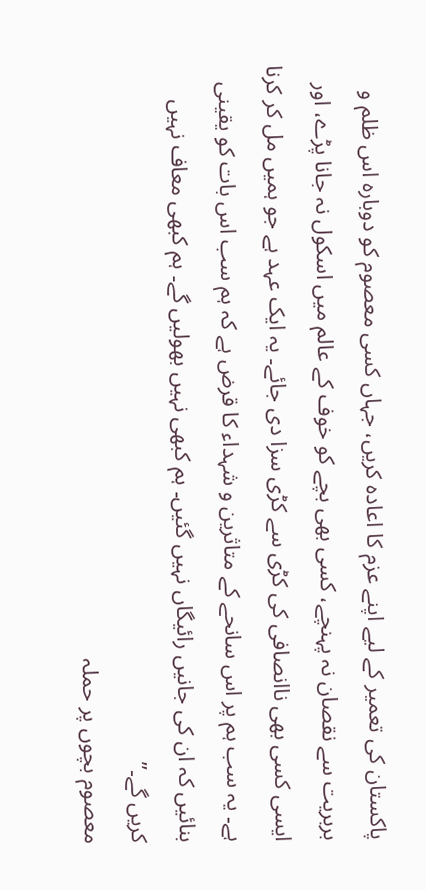پاکستان کی تعمیر کے لیے اپنے عزم کا اعادہ کریں، جہاں کسی معصوم کو دوبارہ اس ظلم و بربریت سے نقصان نہ پہنچے، کسی بھی بچے کو خوف کے عالم میں اسکول نہ جانا پڑے، اور ایسی کسی بھی ناانصافی کی کڑی سے کڑی سزا دی جائے۔ یہ ایک عہد ہے جو ہمیں مل کر کرنا ہے۔ یہ سب ہم پر اس سانحے کے متاثرین و شہداء کا قرض ہے کہ ہم سب اس بات کو یقینی بنائیں کہ ان کی جانیں رائیگاں نہیں گئیں۔ ہم کبھی نہیں بھولیں گے۔ ہم کبھی معاف نہیں کریں گے۔”
معصوم بچوں پر حملہ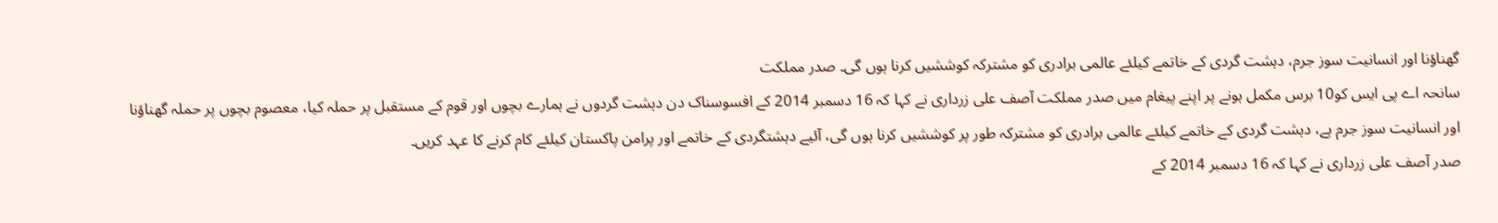گھناؤنا اور انسانیت سوز جرم، دہشت گردی کے خاتمے کیلئے عالمی برادری کو مشترکہ کوششیں کرنا ہوں گی۔ صدر مملکت
سانحہ اے پی ایس کو10 برس مکمل ہونے پر اپنے پیغام میں صدر مملکت آصف علی زرداری نے کہا کہ 16 دسمبر 2014 کے افسوسناک دن دہشت گردوں نے ہمارے بچوں اور قوم کے مستقبل پر حملہ کیا، معصوم بچوں پر حملہ گھناؤنا اور انسانیت سوز جرم ہے، دہشت گردی کے خاتمے کیلئے عالمی برادری کو مشترکہ طور پر کوششیں کرنا ہوں گی، آئیے دہشتگردی کے خاتمے اور پرامن پاکستان کیلئے کام کرنے کا عہد کریں۔
صدر آصف علی زرداری نے کہا کہ 16 دسمبر 2014 کے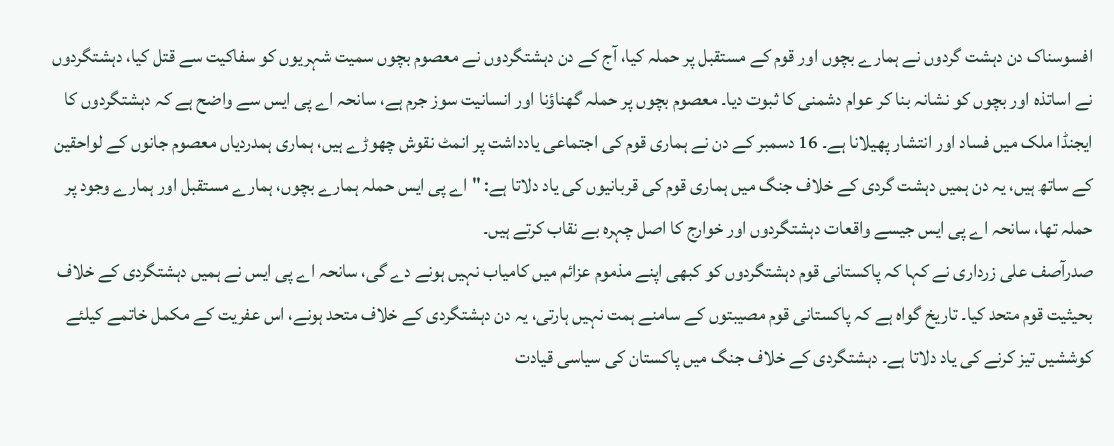افسوسناک دن دہشت گردوں نے ہمارے بچوں اور قوم کے مستقبل پر حملہ کیا، آج کے دن دہشتگردوں نے معصوم بچوں سمیت شہریوں کو سفاکیت سے قتل کیا، دہشتگردوں نے اساتذہ اور بچوں کو نشانہ بنا کر عوام دشمنی کا ثبوت دیا۔ معصوم بچوں پر حملہ گھناؤنا اور انسانیت سوز جرم ہے، سانحہ اے پی ایس سے واضح ہے کہ دہشتگردوں کا ایجنڈا ملک میں فساد اور انتشار پھیلانا ہے۔ 16 دسمبر کے دن نے ہماری قوم کی اجتماعی یادداشت پر انمٹ نقوش چھوڑے ہیں، ہماری ہمدردیاں معصوم جانوں کے لواحقین کے ساتھ ہیں، یہ دن ہمیں دہشت گردی کے خلاف جنگ میں ہماری قوم کی قربانیوں کی یاد دلاتا ہے: "اے پی ایس حملہ ہمارے بچوں، ہمارے مستقبل اور ہمارے وجود پر حملہ تھا، سانحہ اے پی ایس جیسے واقعات دہشتگردوں اور خوارج کا اصل چہرہ بے نقاب کرتے ہیں۔
صدرآصف علی زرداری نے کہا کہ پاکستانی قوم دہشتگردوں کو کبھی اپنے مذموم عزائم میں کامیاب نہیں ہونے دے گی، سانحہ اے پی ایس نے ہمیں دہشتگردی کے خلاف بحیثیت قوم متحد کیا۔ تاریخ گواہ ہے کہ پاکستانی قوم مصیبتوں کے سامنے ہمت نہیں ہارتی، یہ دن دہشتگردی کے خلاف متحد ہونے، اس عفریت کے مکمل خاتمے کیلئے کوششیں تیز کرنے کی یاد دلاتا ہے۔ دہشتگردی کے خلاف جنگ میں پاکستان کی سیاسی قیادت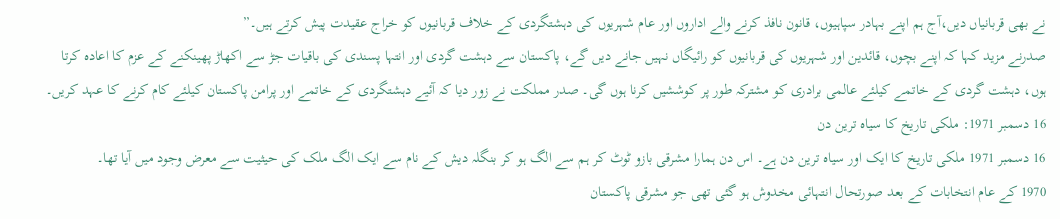نے بھی قربانیاں دیں،آج ہم اپنے بہادر سپاہیوں، قانون نافذ کرنے والے اداروں اور عام شہریوں کی دہشتگردی کے خلاف قربانیوں کو خراج عقیدت پیش کرتے ہیں۔”
صدرنے مزید کہا کہ اپنے بچوں، قائدین اور شہریوں کی قربانیوں کو رائیگاں نہیں جانے دیں گے، پاکستان سے دہشت گردی اور انتہا پسندی کی باقیات جڑ سے اکھاڑ پھینکنے کے عزم کا اعادہ کرتا ہوں، دہشت گردی کے خاتمے کیلئے عالمی برادری کو مشترکہ طور پر کوششیں کرنا ہوں گی۔ صدر مملکت نے زور دیا کہ آئیے دہشتگردی کے خاتمے اور پرامن پاکستان کیلئے کام کرنے کا عہد کریں۔
16 دسمبر 1971: ملکی تاریخ کا سیاہ ترین دن
16 دسمبر 1971 ملکی تاریخ کا ایک اور سیاہ ترین دن ہے۔ اس دن ہمارا مشرقی بازو ٹوٹ کر ہم سے الگ ہو کر بنگلہ دیش کے نام سے ایک الگ ملک کی حیثیت سے معرض وجود میں آیا تھا۔
1970 کے عام انتخابات کے بعد صورتحال انتہائی مخدوش ہو گئی تھی جو مشرقی پاکستان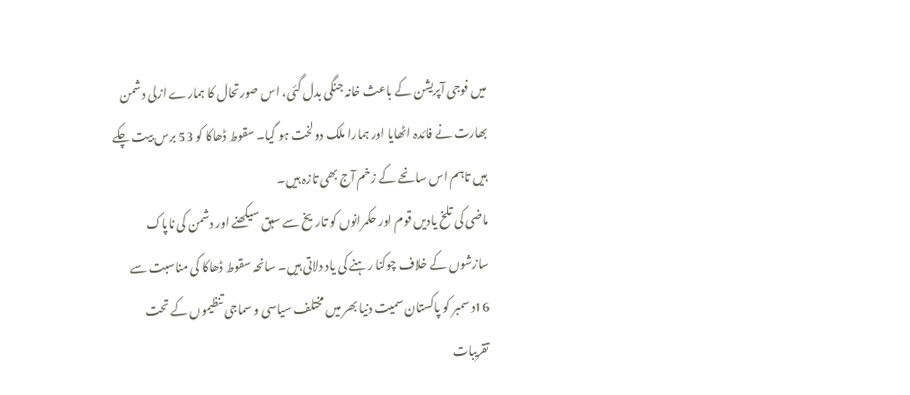میں فوجی آپریشن کے باعث خانہ جنگی بدل گئی، اس صورتحال کا ہمارے ازلی دشمن بھارت نے فائدہ اٹھایا اور ہمارا ملک دولخت ہو گیا۔ سقوط ڈھاکا کو 53 برس بیت چکے ہیں تاہم اس سانحے کے زخم آج بھی تازہ ہیں۔
ماضی کی تلخ یادیں قوم اور حکمرانوں کو تاریخ سے سبق سیکھنے اور دشمن کی ناپاک سازشوں کے خلاف چوکنا رہنے کی یاد دلاتی ہیں۔ سانحہ سقوط ڈھاکا کی مناسبت سے 16د سمبر کو پاکستان سمیت دنیا بھر میں مختلف سیاسی و سماجی تنظیموں کے تحت تقریبات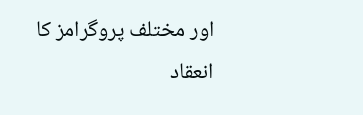اور مختلف پروگرامز کا انعقاد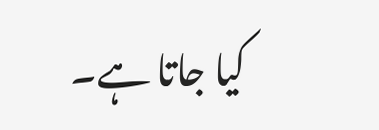کیا جاتا ہے۔